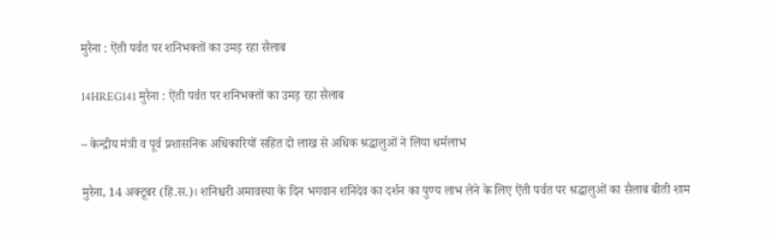मुरैना : ऐंती पर्वत पर शनिभक्तों का उमड़ रहा सैलाब

14HREG141 मुरैना : ऐंती पर्वत पर शनिभक्तों का उमड़ रहा सैलाब

– केन्द्रीय मंत्री व पूर्व प्रशासनिक अधिकारियों सहित दो लाख से अधिक श्रद्धालुओं ने लिया धर्मलाभ

मुरैना, 14 अक्टूबर (हि.स.)। शनिश्चरी अमावस्या के दिन भगवान शनिदेव का दर्शन का पुण्य लाभ लेने के लिए ऐंती पर्वत पर श्रद्धालुओं का सैलाब बीती शाम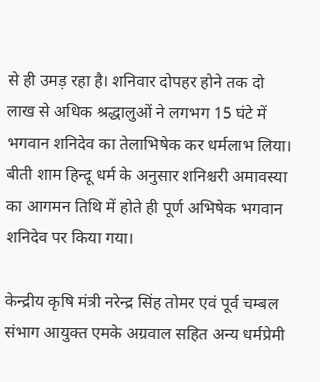से ही उमड़ रहा है। शनिवार दोपहर होने तक दो लाख से अधिक श्रद्धालुओं ने लगभग 15 घंटे में भगवान शनिदेव का तेलाभिषेक कर धर्मलाभ लिया। बीती शाम हिन्दू धर्म के अनुसार शनिश्चरी अमावस्या का आगमन तिथि में होते ही पूर्ण अभिषेक भगवान शनिदेव पर किया गया।

केन्द्रीय कृषि मंत्री नरेन्द्र सिंह तोमर एवं पूर्व चम्बल संभाग आयुक्त एमके अग्रवाल सहित अन्य धर्मप्रेमी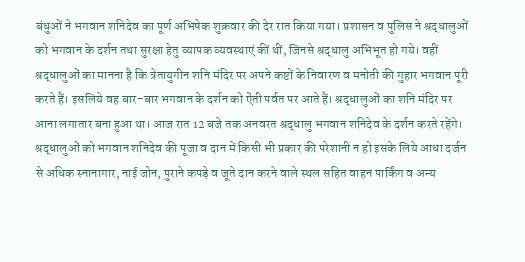बंधुओं ने भगवान शनिदेव का पूर्ण अभिषेक शुक्रवार की देर रात किया गया। प्रशासन व पुलिस ने श्रद्धालुओं को भगवान के दर्शन तथा सुरक्षा हेतु व्यापक व्यवस्थाएं कीं थीं, जिनसे श्रद्धालु अभिभूत हो गये। वहीं श्रद्धालुओं का मानना है कि त्रेतायुगीन शनि मंदिर पर अपने कष्टों के निवारण व मनोती की गुहार भगवान पूरी करते हैं। इसलिये वह बार-बार भगवान के दर्शन को ऐंती पर्वत पर आते हैं। श्रद्धालुओं का शनि मंदिर पर आना लगातार बना हुआ था। आज रात 12 बजे तक अनवरत श्रद्धालु भगवान शनिदेव के दर्शन करते रहेंगे। श्रद्धालुओं को भगवान शनिदेव की पूजा व दान में किसी भी प्रकार की परेशानी न हो इसके लिये आधा दर्जन से अधिक स्नानागार, नाई जोन, पुराने कपड़े व जूते दान करने वाले स्थल सहित वाहन पार्किंग व अन्य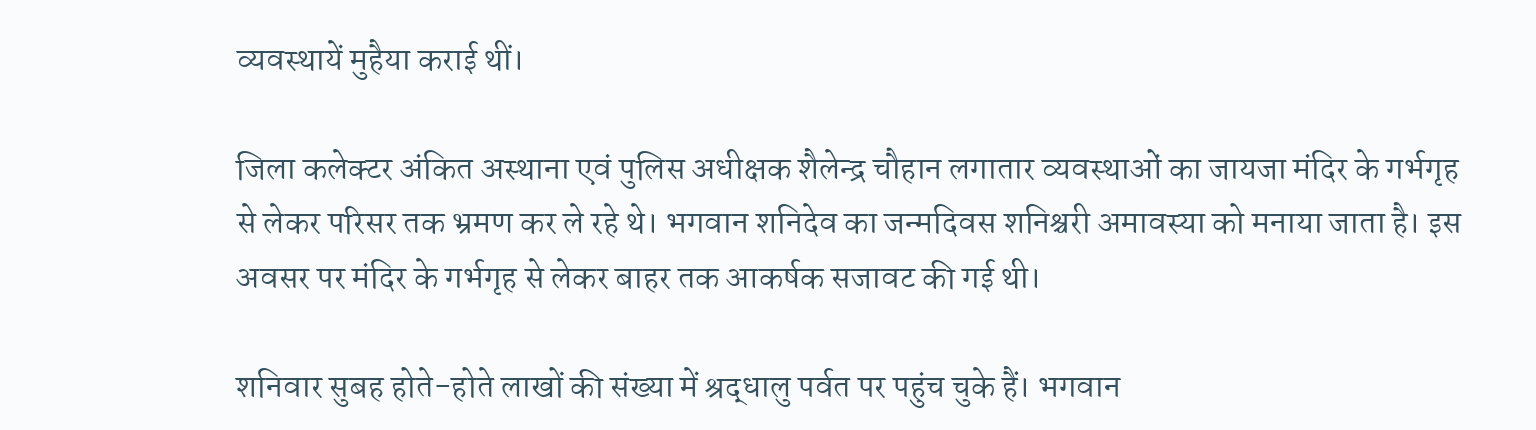व्यवस्थायें मुहैया कराई थीं।

जिला कलेक्टर अंकित अस्थाना एवं पुलिस अधीक्षक शैलेन्द्र चौहान लगातार व्यवस्थाओं का जायजा मंदिर के गर्भगृह से लेकर परिसर तक भ्रमण कर ले रहे थे। भगवान शनिदेव का जन्मदिवस शनिश्चरी अमावस्या को मनाया जाता है। इस अवसर पर मंदिर के गर्भगृह से लेकर बाहर तक आकर्षक सजावट की गई थी।

शनिवार सुबह होते-होते लाखों की संख्या में श्रद्धालु पर्वत पर पहुंच चुके हैं। भगवान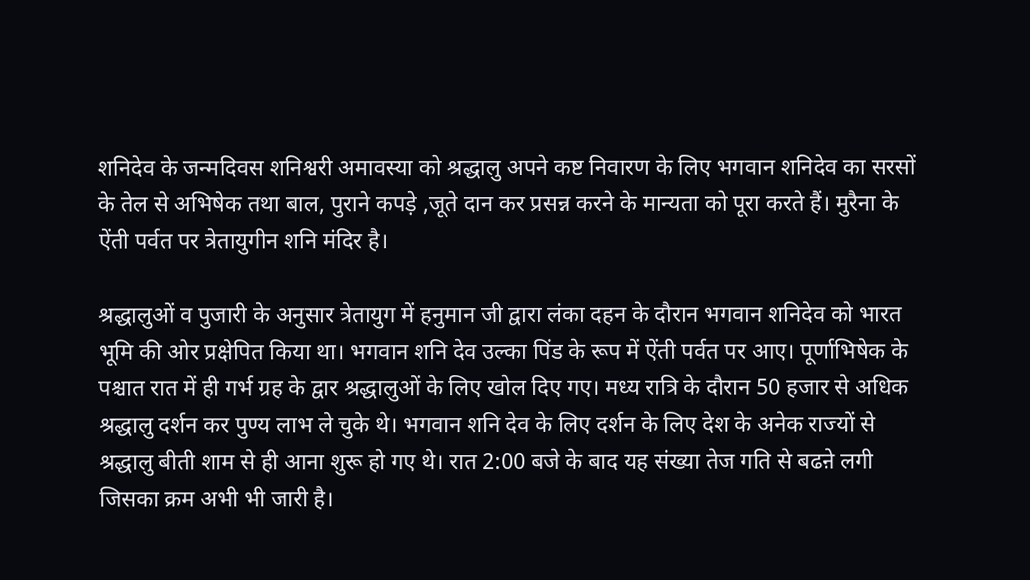शनिदेव के जन्मदिवस शनिश्वरी अमावस्या को श्रद्धालु अपने कष्ट निवारण के लिए भगवान शनिदेव का सरसों के तेल से अभिषेक तथा बाल, पुराने कपड़े ,जूते दान कर प्रसन्न करने के मान्यता को पूरा करते हैं। मुरैना के ऐंती पर्वत पर त्रेतायुगीन शनि मंदिर है।

श्रद्धालुओं व पुजारी के अनुसार त्रेतायुग में हनुमान जी द्वारा लंका दहन के दौरान भगवान शनिदेव को भारत भूमि की ओर प्रक्षेपित किया था। भगवान शनि देव उल्का पिंड के रूप में ऐंती पर्वत पर आए। पूर्णाभिषेक के पश्चात रात में ही गर्भ ग्रह के द्वार श्रद्धालुओं के लिए खोल दिए गए। मध्य रात्रि के दौरान 50 हजार से अधिक श्रद्धालु दर्शन कर पुण्य लाभ ले चुके थे। भगवान शनि देव के लिए दर्शन के लिए देश के अनेक राज्यों से श्रद्धालु बीती शाम से ही आना शुरू हो गए थे। रात 2:00 बजे के बाद यह संख्या तेज गति से बढऩे लगी जिसका क्रम अभी भी जारी है।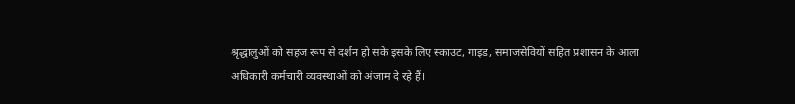श्रृद्धालुओं को सहज रूप से दर्शन हो सके इसके लिए स्काउट, गाइड, समाजसेवियों सहित प्रशासन के आला अधिकारी कर्मचारी व्यवस्थाओं को अंजाम दे रहे हैं।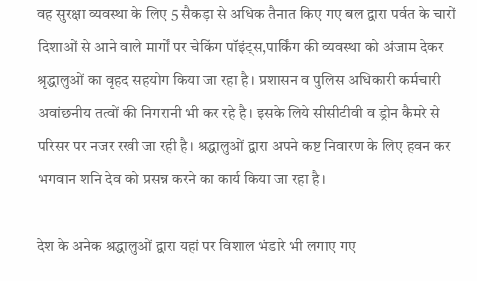वह सुरक्षा व्यवस्था के लिए 5 सैकड़ा से अधिक तैनात किए गए बल द्वारा पर्वत के चारों दिशाओं से आने वाले मार्गों पर चेकिंग पॉइंट्स,पार्किंग की व्यवस्था को अंजाम देकर श्रृद्धालुओं का वृहद सहयोग किया जा रहा है। प्रशासन व पुलिस अधिकारी कर्मचारी अवांछनीय तत्वों की निगरानी भी कर रहे है। इसके लिये सीसीटीवी व ड्रोन कैमरे से परिसर पर नजर रखी जा रही है। श्रद्धालुओं द्वारा अपने कष्ट निवारण के लिए हवन कर भगवान शनि देव को प्रसन्न करने का कार्य किया जा रहा है।

देश के अनेक श्रद्धालुओं द्वारा यहां पर विशाल भंडारे भी लगाए गए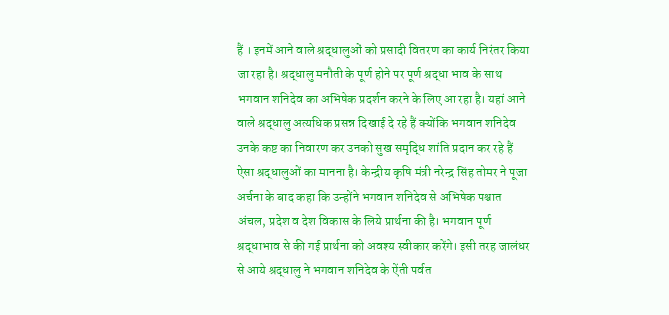हैं । इनमें आने वाले श्रद्धालुओं को प्रसादी वितरण का कार्य निरंतर किया जा रहा है। श्रद्धालु मनौती के पूर्ण होने पर पूर्ण श्रद्धा भाव के साथ भगवान शनिदेव का अभिषेक प्रदर्शन करने के लिए आ रहा है। यहां आने वाले श्रद्धालु अत्यधिक प्रसन्न दिखाई दे रहे हैं क्योंकि भगवान शनिदेव उनके कष्ट का निवारण कर उनको सुख समृद्धि शांति प्रदान कर रहे हैं ऐसा श्रद्धालुओं का मानना है। केन्द्रीय कृषि मंत्री नरेन्द्र सिंह तोमर ने पूजा अर्चना के बाद कहा कि उन्होंने भगवान शनिदेव से अभिषेक पश्चात अंचल, प्रदेश व देश विकास के लिये प्रार्थना की है। भगवान पूर्ण श्रद्धाभाव से की गई प्रार्थना को अवश्य स्वीकार करेंगे। इसी तरह जालंधर से आये श्रद्धालु ने भगवान शनिदेव के ऐंती पर्वत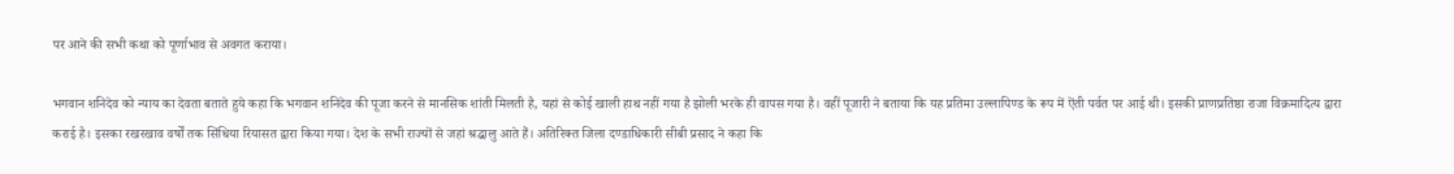पर आने की सभी कथा को पूर्णाभाव से अवगत कराया।

भगवान शनिदेव को न्याय का देवता बताते हुये कहा कि भगवान शनिदेव की पूजा करने से मानसिक शांती मिलती है, यहां से कोई खाली हाथ नहीं गया है झोली भरके ही वापस गया है। वहीं पूजारी ने बताया कि यह प्रतिमा उल्लापिण्ड के रूप में ऐंती पर्वत पर आई थी। इसकी प्राणप्रतिष्ठा राजा विक्रमादित्य द्वारा कराई है। इसका रखरखाव वर्षों तक सिंधिया रियासत द्वारा किया गया। देश के सभी राज्यों से जहां श्रद्धालु आते हैं। अतिरिक्त जिला दण्डाधिकारी सीबी प्रसाद ने कहा कि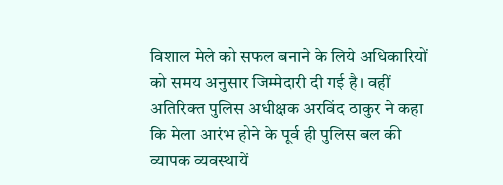विशाल मेले को सफल बनाने के लिये अधिकारियों को समय अनुसार जिम्मेदारी दी गई है। वहीं अतिरिक्त पुलिस अधीक्षक अरविंद ठाकुर ने कहा कि मेला आरंभ होने के पूर्व ही पुलिस बल की व्यापक व्यवस्थायें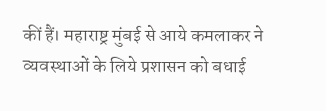कीं हैं। महाराष्ट्र मुंबई से आये कमलाकर ने व्यवस्थाओं के लिये प्रशासन को बधाई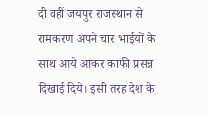दी वहीं जयपुर राजस्थान से रामकरण अपने चार भाईयों के साथ आये आकर काफी प्रसन्न दिखाई दिये। इसी तरह देश के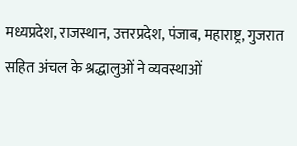मध्यप्रदेश, राजस्थान, उत्तरप्रदेश, पंजाब, महाराष्ट्र, गुजरात सहित अंचल के श्रद्धालुओं ने व्यवस्थाओं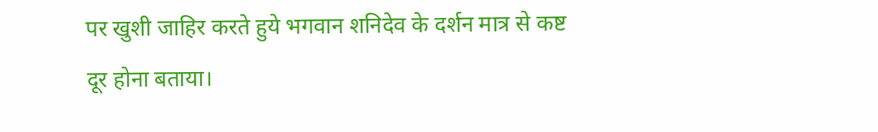पर खुशी जाहिर करते हुये भगवान शनिदेव के दर्शन मात्र से कष्ट दूर होना बताया।